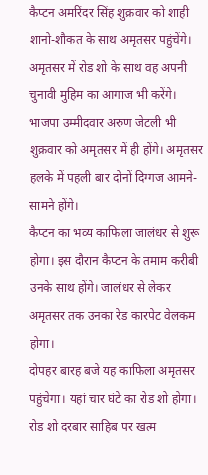कैप्टन अमरिंदर सिंह शुक्रवार को शाही शानो-शौकत के साथ अमृतसर पहुंचेंगे। अमृतसर में रोड शो के साथ वह अपनी चुनावी मुहिम का आगाज भी करेंगे।
भाजपा उम्मीदवार अरुण जेटली भी शुक्रवार को अमृतसर में ही होंगे। अमृतसर हलके में पहली बार दोनों दिग्गज आमने-सामने होंगे।
कैप्टन का भव्य काफिला जालंधर से शुरू होगा। इस दौरान कैप्टन के तमाम करीबी उनके साथ होंगे। जालंधर से लेकर अमृतसर तक उनका रेड कारपेट वेलकम होगा।
दोपहर बारह बजे यह काफिला अमृतसर पहुंचेगा। यहां चार घंटे का रोड शो होगा। रोड शो दरबार साहिब पर खत्म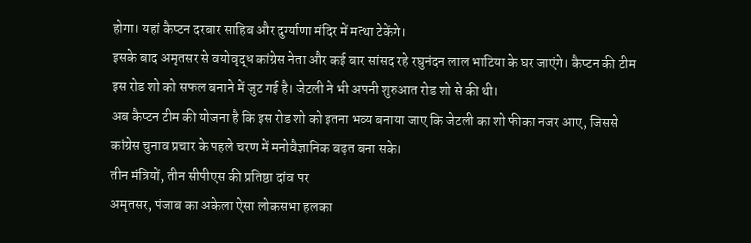होगा। यहां कैप्टन दरबार साहिब और दुर्ग्याणा मंदिर में मत्था टेकेंगे।
इसके बाद अमृतसर से वयोवृद्ध कांग्रेस नेता और कई बार सांसद रहे रघुनंदन लाल भाटिया के घर जाएंगे। कैप्टन की टीम इस रोड शो को सफल बनाने में जुट गई है। जेटली ने भी अपनी शुरुआत रोड शो से की थी।
अब कैप्टन टीम की योजना है कि इस रोड शो को इतना भव्य बनाया जाए कि जेटली का शो फीका नजर आए, जिससे कांग्रेस चुनाव प्रचार के पहले चरण में मनोवैज्ञानिक बढ़त बना सके।
तीन मंत्रियों, तीन सीपीएस की प्रतिष्ठा दांव पर
अमृतसर, पंजाब का अकेला ऐसा लोकसभा हलका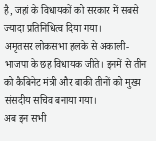है, जहां के विधायकों को सरकार में सबसे ज्यादा प्रतिनिधित्व दिया गया।
अमृतसर लोकसभा हलके से अकाली-भाजपा के छह विधायक जीते। इनमें से तीन को कैबिनेट मंत्री और बाकी तीनों को मुख्य संसदीय सचिव बनाया गया।
अब इन सभी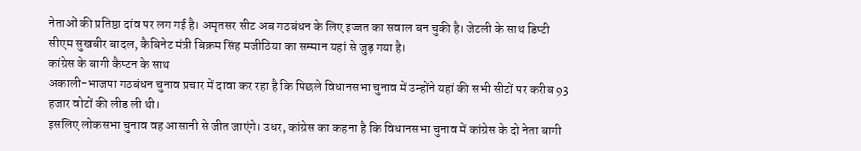नेताओं की प्रतिष्ठा दांव पर लग गई है। अमृतसर सीट अब गठबंधन के लिए इज्जत का सवाल बन चुकी है। जेटली के साथ डिप्टी सीएम सुखबीर बादल, कैबिनेट मंत्री बिक्रम सिंह मजीठिया का सम्मान यहां से जुड़ गया है।
कांग्रेस के बागी कैप्टन के साथ
अकाली-भाजपा गठबंधन चुनाव प्रचार में दावा कर रहा है कि पिछले विधानसभा चुनाव में उन्होंने यहां की सभी सीटों पर करीब 93 हजार वोटों की लीड ली थी।
इसलिए लोकसभा चुनाव वह आसानी से जीत जाएंगे। उधर, कांग्रेस का कहना है कि विधानसभा चुनाव में कांग्रेस के दो नेता बागी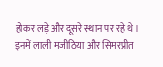होकर लड़े और दूसरे स्थान पर रहे थे।
इनमें लाली मजीठिया और सिमरप्रीत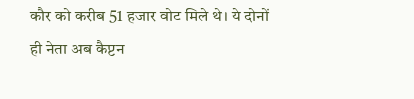कौर को करीब 51 हजार वोट मिले थे। ये दोनों ही नेता अब कैप्टन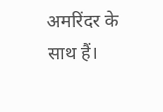अमरिंदर के साथ हैं।